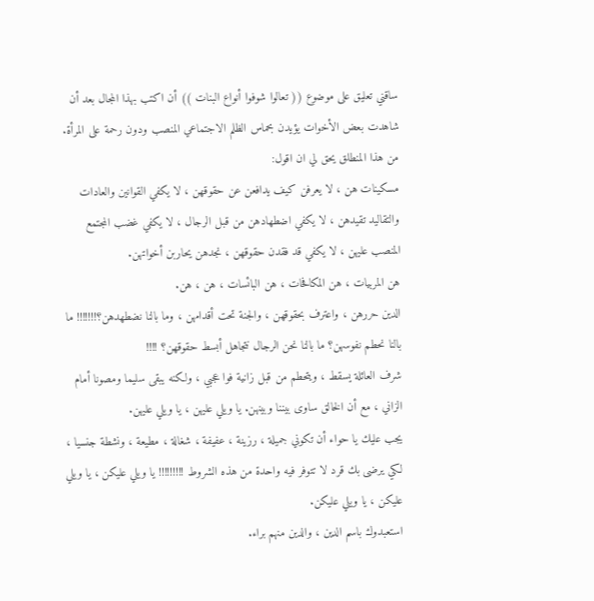ساقني تعليق على موضوع (( تعالوا شوفوا أنواع البنات )) أن اكتب بهذا المجال بعد أن شاهدت بعض الأخوات يؤيدن بحماس الظلم الاجتماعي المنصب ودون رحمة على المرأة.
من هذا المنطلق يحق لي ان اقول:
مسكينات هن ، لا يعرفن كيف يدافعن عن حقوقهن ، لا يكفي القوانين والعادات والتقاليد تقيدهن ، لا يكفي اضطهادهن من قبل الرجال ، لا يكفي غضب المجتمع المنصب عليهن ، لا يكفي قد فقدن حقوقهن ، نجدهن يحاربن أخواتهن.
هن المربيات ، هن المكافحات ، هن البائسات ، هن ، هن.
الدين حررهن ، واعترف بحقوقهن ، والجنة تحت أقدامهن ، وما بالنا نضطهدهن؟!!!!!!! ما بالنا نحطم نفوسهن؟ ما بالنا نحن الرجال نتجاهل أبسط حقوقهن؟ !!!!
شرف العائلة يسقط ، ويتحطم من قبل زانية فوا عجبي ، ولكنه يبقى سليما ومصونا أمام الزاني ، مع أن الخالق ساوى بيننا وبينهن. يا ويلي عليهن ، يا ويلي عليهن.
يجب عليك يا حواء أن تكوني جميلة ، رزينة ، عفيفة ، شغالة ، مطيعة ، ونشطة جنسيا ، لكي يرضى بك قرد لا تتوفر فيه واحدة من هذه الشروط !!!!!!!!! يا ويلي عليكن ، يا ويلي عليكن ، يا ويلي عليكن.
استعبدوك باسم الدين ، والدين منهم براء.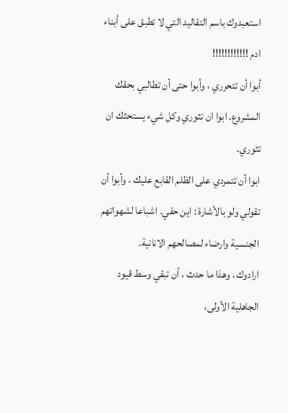استعبدوك باسم التقاليد التي لا تطبق على أبناء ادم !!!!!!!!!!!!
أبوا أن تتحرري ، وأبوا حتى أن تطالبي بحقك المشروع. ابوا ان تثوري وكل شيء يستحثك ان تثوري.
ابوا أن تتمردي على الظلم القابع عليك ، وأبوا أن تقولي ولو بالأشارة : اين حقي. اشباعا لشهواتهم الجنسية وارضاء لمصالحهم الانانية.
ارادوك ، وهذا ما حدث ، أن تبقي وسط قيود الجاهلية الأولى،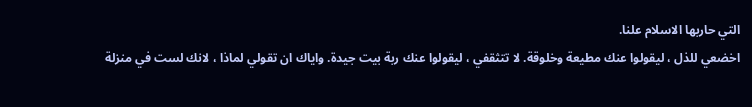التي حاربها الاسلام علنا.
اخضعي للذل ، ليقولوا عنك مطيعة وخلوقة. لا تتثقفي ، ليقولوا عنك ربة بيت جيدة. واياك ان تقولي لماذا ، لانك لست في منزلة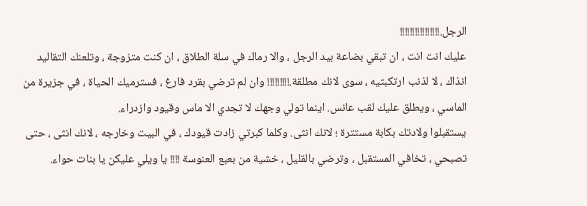الرجل.!!!!!!!!!!!!!!!!
عليك انت انت ، ان تبقي بضاعة بيد الرجل ، والا رماك في سلة الطلاق ، ان كنت متزوجة ، وتلعنك التقاليد انذاك ، لا لذنب ارتكبتيه ، سوى لانك مطلقة.!!!!!!!!! وان لم ترضي بقرد فارغ ، فسترميك الحياة ، في جزيرة من الماسي ، ويطلق عليك لقب عانس. اينما تولي وجهك لا تجدي الا ماس وقيود وازدراء.
يستقبلوا ولادتك بكابة مستترة ؛ لانك انثى. وكلما كبرتي زادت قيودك ، في البيت وخارجه ، لانك انثى ، حتى تصبحي ، تخافي المستقبل ، وترضي بالقليل ، خشية من بعبع العنوسة !!!! يا ويلي عليكن يا بنات حواء.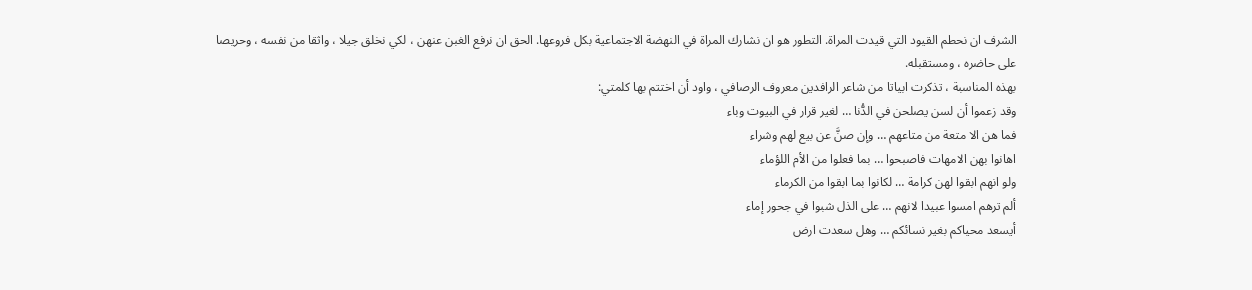الشرف ان نحطم القيود التي قيدت المراة. التطور هو ان نشارك المراة في النهضة الاجتماعية بكل فروعها. الحق ان نرفع الغبن عنهن ، لكي نخلق جيلا ، واثقا من نفسه ، وحريصا على حاضره ، ومستقبله.
بهذه المناسبة ، تذكرت ابياتا من شاعر الرافدين معروف الرصافي ، واود أن اختتم بها كلمتي:
وقد زعموا أن لسن يصلحن في الدُّنا … لغير قرار في البيوت وباء
فما هن الا متعة من متاعهم … وإن صنَّ عن بيع لهم وشراء
اهانوا بهن الامهات فاصبحوا … بما فعلوا من الأم اللؤماء
ولو انهم ابقوا لهن كرامة … لكانوا بما ابقوا من الكرماء
ألم ترهم امسوا عبيدا لانهم … على الذل شبوا في جحور إماء
أيسعد محياكم بغير نسائكم … وهل سعدت ارض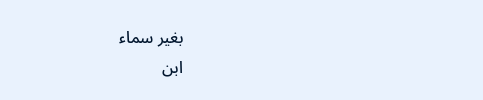بغير سماء
ابن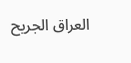العراق الجريح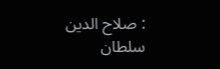: صلاح الدين سلطان